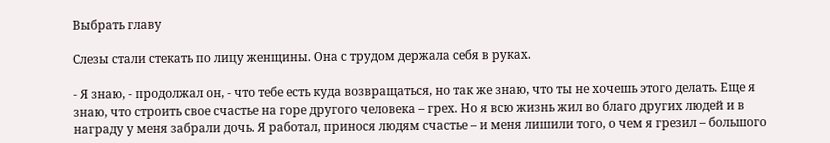Выбрать главу

Слезы стали стекать по лицу женщины. Она с трудом держала себя в руках.

- Я знаю, - продолжал он, - что тебе есть куда возвращаться, но так же знаю, что ты не хочешь этого делать. Еще я знаю, что строить свое счастье на горе другого человека – грех. Но я всю жизнь жил во благо других людей и в награду у меня забрали дочь. Я работал, принося людям счастье – и меня лишили того, о чем я грезил – большого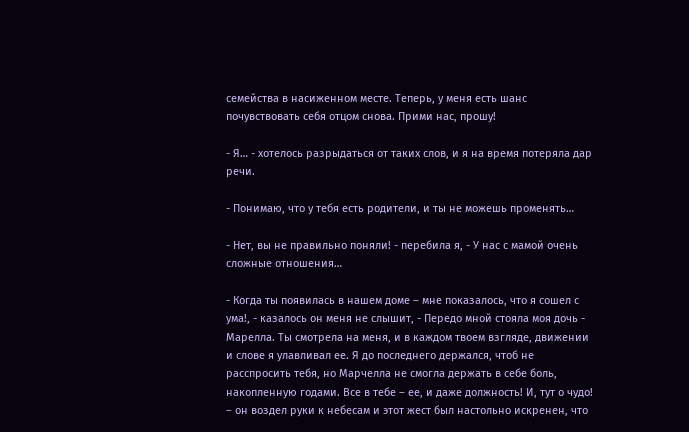семейства в насиженном месте. Теперь, у меня есть шанс почувствовать себя отцом снова. Прими нас, прошу!

- Я… - хотелось разрыдаться от таких слов, и я на время потеряла дар речи.

- Понимаю, что у тебя есть родители, и ты не можешь променять…

- Нет, вы не правильно поняли! - перебила я, - У нас с мамой очень сложные отношения…

- Когда ты появилась в нашем доме – мне показалось, что я сошел с ума!, - казалось он меня не слышит, - Передо мной стояла моя дочь - Марелла. Ты смотрела на меня, и в каждом твоем взгляде, движении и слове я улавливал ее. Я до последнего держался, чтоб не расспросить тебя, но Марчелла не смогла держать в себе боль, накопленную годами. Все в тебе – ее, и даже должность! И, тут о чудо! – он воздел руки к небесам и этот жест был настольно искренен, что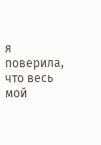я поверила, что весь мой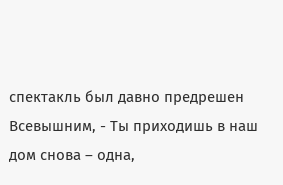спектакль был давно предрешен Всевышним, - Ты приходишь в наш дом снова – одна,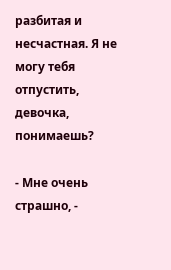разбитая и несчастная. Я не могу тебя отпустить, девочка, понимаешь?

- Мне очень страшно, -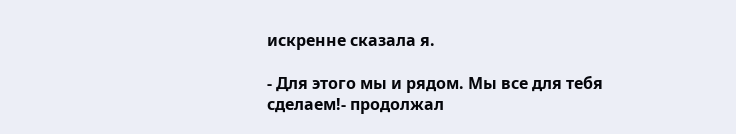искренне сказала я.

- Для этого мы и рядом. Мы все для тебя сделаем!- продолжал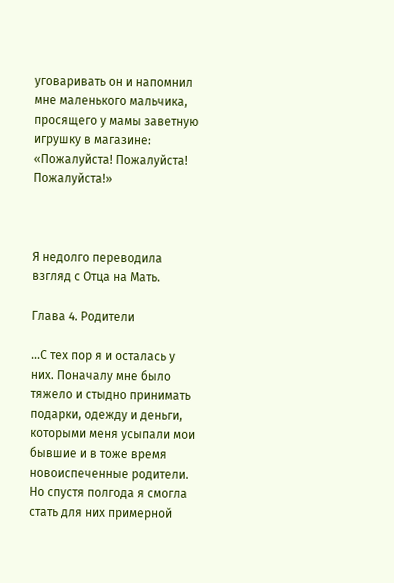уговаривать он и напомнил мне маленького мальчика, просящего у мамы заветную игрушку в магазине: «Пожалуйста! Пожалуйста! Пожалуйста!»



Я недолго переводила взгляд с Отца на Мать.

Глава 4. Родители

…С тех пор я и осталась у них. Поначалу мне было тяжело и стыдно принимать подарки, одежду и деньги, которыми меня усыпали мои бывшие и в тоже время новоиспеченные родители. Но спустя полгода я смогла стать для них примерной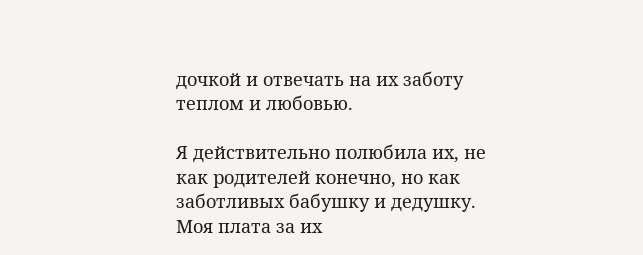дочкой и отвечать на их заботу теплом и любовью.

Я действительно полюбила их, не как родителей конечно, но как заботливых бабушку и дедушку. Моя плата за их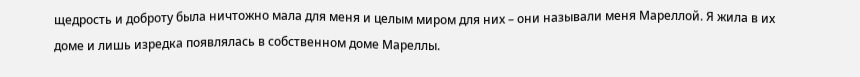щедрость и доброту была ничтожно мала для меня и целым миром для них – они называли меня Мареллой. Я жила в их доме и лишь изредка появлялась в собственном доме Мареллы.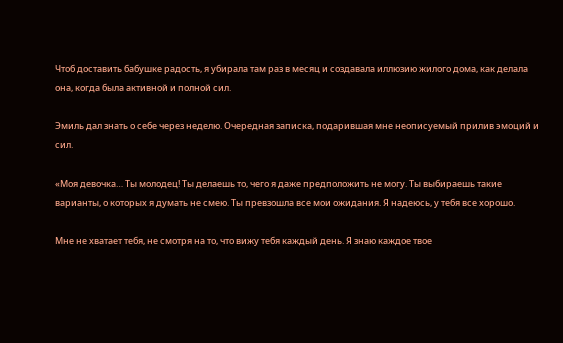Чтоб доставить бабушке радость, я убирала там раз в месяц и создавала иллюзию жилого дома, как делала она, когда была активной и полной сил.

Эмиль дал знать о себе через неделю. Очередная записка, подарившая мне неописуемый прилив эмоций и сил.

«Моя девочка… Ты молодец! Ты делаешь то, чего я даже предположить не могу. Ты выбираешь такие варианты, о которых я думать не смею. Ты превзошла все мои ожидания. Я надеюсь, у тебя все хорошо.

Мне не хватает тебя, не смотря на то, что вижу тебя каждый день. Я знаю каждое твое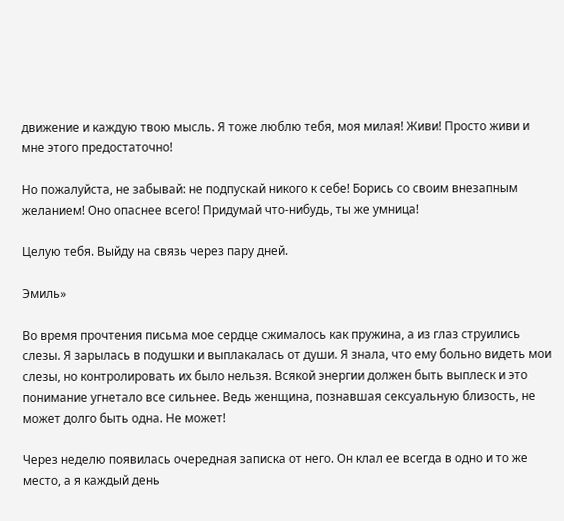движение и каждую твою мысль. Я тоже люблю тебя, моя милая! Живи! Просто живи и мне этого предостаточно!

Но пожалуйста, не забывай: не подпускай никого к себе! Борись со своим внезапным желанием! Оно опаснее всего! Придумай что-нибудь, ты же умница!

Целую тебя. Выйду на связь через пару дней.

Эмиль»

Во время прочтения письма мое сердце сжималось как пружина, а из глаз струились слезы. Я зарылась в подушки и выплакалась от души. Я знала, что ему больно видеть мои слезы, но контролировать их было нельзя. Всякой энергии должен быть выплеск и это понимание угнетало все сильнее. Ведь женщина, познавшая сексуальную близость, не может долго быть одна. Не может!

Через неделю появилась очередная записка от него. Он клал ее всегда в одно и то же место, а я каждый день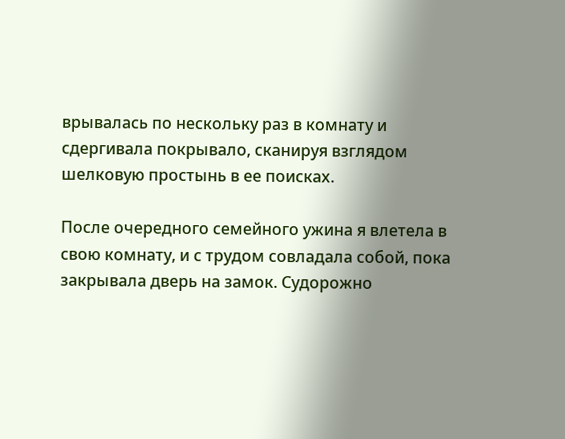врывалась по нескольку раз в комнату и сдергивала покрывало, сканируя взглядом шелковую простынь в ее поисках.

После очередного семейного ужина я влетела в свою комнату, и с трудом совладала собой, пока закрывала дверь на замок. Судорожно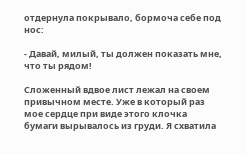отдернула покрывало, бормоча себе под нос:

- Давай, милый, ты должен показать мне, что ты рядом!

Сложенный вдвое лист лежал на своем привычном месте. Уже в который раз мое сердце при виде этого клочка бумаги вырывалось из груди. Я схватила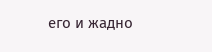его и жадно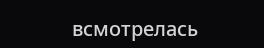всмотрелась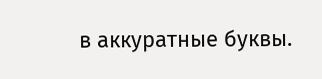в аккуратные буквы.